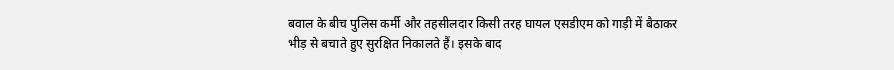बवाल के बीच पुलिस कर्मी और तहसीलदार किसी तरह घायल एसडीएम को गाड़ी में बैठाकर भीड़ से बचाते हुए सुरक्षित निकालते हैं। इसके बाद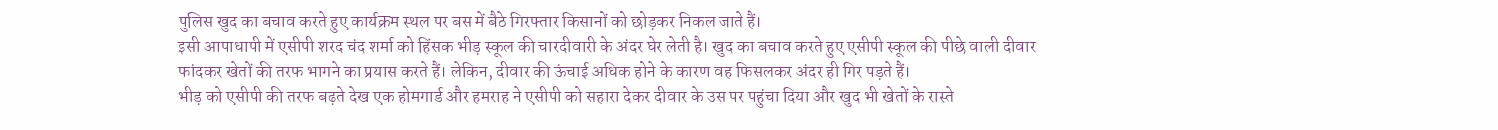पुलिस खुद का बचाव करते हुए कार्यक्रम स्थल पर बस में बैठे गिरफ्तार किसानों को छोड़कर निकल जाते हैं।
इसी आपाधापी में एसीपी शरद चंद शर्मा को हिंसक भीड़ स्कूल की चारदीवारी के अंदर घेर लेती है। खुद का बचाव करते हुए एसीपी स्कूल की पीछे वाली दीवार फांदकर खेतों की तरफ भागने का प्रयास करते हैं। लेकिन, दीवार की ऊंचाई अधिक होने के कारण वह फिसलकर अंदर ही गिर पड़ते हैं।
भीड़ को एसीपी की तरफ बढ़ते देख एक होमगार्ड और हमराह ने एसीपी को सहारा देकर दीवार के उस पर पहुंचा दिया और खुद भी खेतों के रास्ते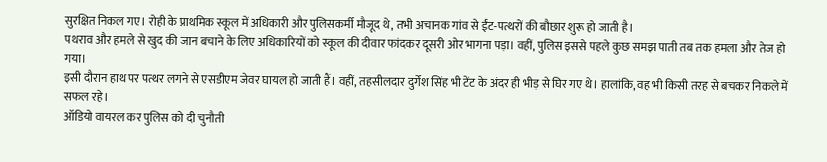सुरक्षित निकल गए। रोही के प्राथमिक स्कूल में अधिकारी और पुलिसकर्मी मौजूद थे, तभी अचानक गांव से ईंट-पत्थरों की बौछार शुरू हो जाती है।
पथराव और हमले से खुद की जान बचाने के लिए अधिकारियों को स्कूल की दीवार फांदकर दूसरी ओर भागना पड़ा। वहीं, पुलिस इससे पहले कुछ समझ पाती तब तक हमला और तेज हो गया।
इसी दौरान हाथ पर पत्थर लगने से एसडीएम जेवर घायल हो जाती हैं। वहीं, तहसीलदार दुर्गेश सिंह भी टेंट के अंदर ही भीड़ से घिर गए थे। हालांकि, वह भी किसी तरह से बचकर निकले में सफल रहे।
ऑडियो वायरल कर पुलिस को दी चुनौती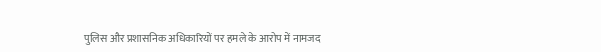पुलिस और प्रशासनिक अधिकारियों पर हमले के आरोप में नामजद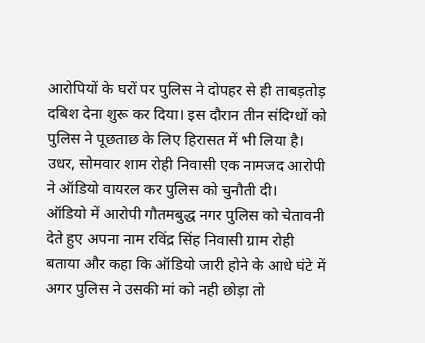आरोपियों के घरों पर पुलिस ने दोपहर से ही ताबड़तोड़ दबिश देना शुरू कर दिया। इस दौरान तीन संदिग्धों को पुलिस ने पूछताछ के लिए हिरासत में भी लिया है। उधर, सोमवार शाम रोही निवासी एक नामजद आरोपी ने ऑडियो वायरल कर पुलिस को चुनौती दी।
ऑडियो में आरोपी गौतमबुद्ध नगर पुलिस को चेतावनी देते हुए अपना नाम रविंद्र सिंह निवासी ग्राम रोही बताया और कहा कि ऑडियो जारी होने के आधे घंटे में अगर पुलिस ने उसकी मां को नही छोड़ा तो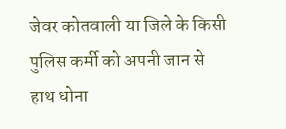जेवर कोतवाली या जिले के किसी पुलिस कर्मी को अपनी जान से हाथ धोना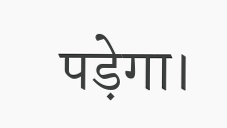पड़ेगा।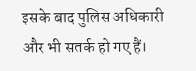इसके बाद पुलिस अधिकारी और भी सतर्क हो गए हैं।